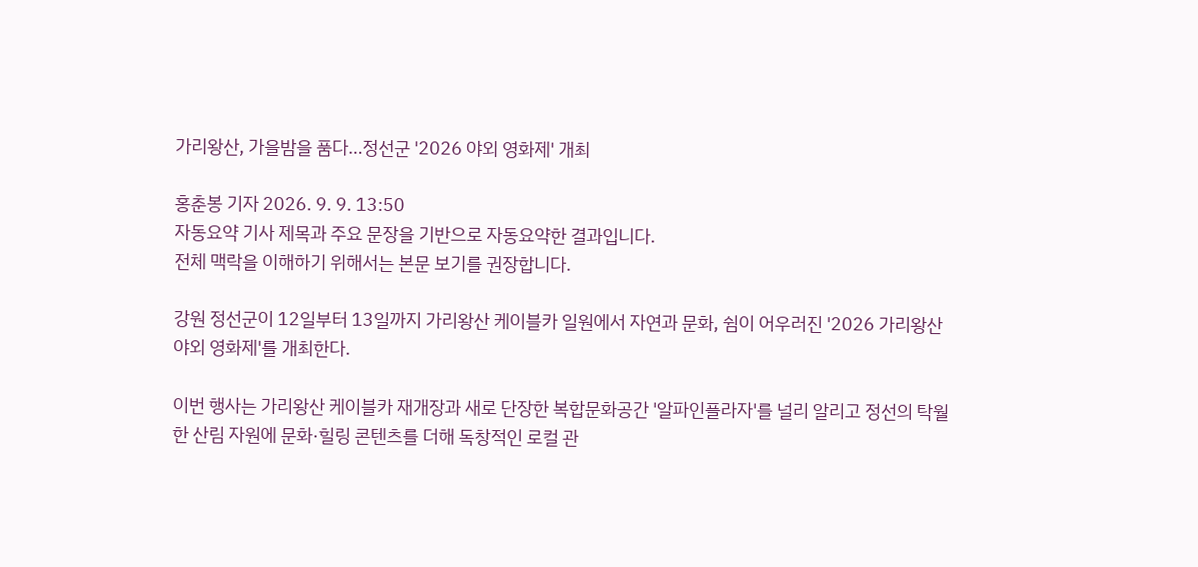가리왕산, 가을밤을 품다…정선군 '2026 야외 영화제' 개최

홍춘봉 기자 2026. 9. 9. 13:50
자동요약 기사 제목과 주요 문장을 기반으로 자동요약한 결과입니다.
전체 맥락을 이해하기 위해서는 본문 보기를 권장합니다.

강원 정선군이 12일부터 13일까지 가리왕산 케이블카 일원에서 자연과 문화, 쉼이 어우러진 '2026 가리왕산 야외 영화제'를 개최한다.

이번 행사는 가리왕산 케이블카 재개장과 새로 단장한 복합문화공간 '알파인플라자'를 널리 알리고 정선의 탁월한 산림 자원에 문화·힐링 콘텐츠를 더해 독창적인 로컬 관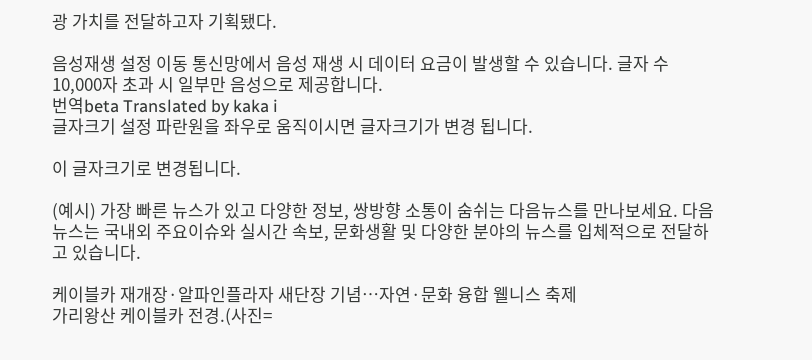광 가치를 전달하고자 기획됐다.

음성재생 설정 이동 통신망에서 음성 재생 시 데이터 요금이 발생할 수 있습니다. 글자 수 10,000자 초과 시 일부만 음성으로 제공합니다.
번역beta Translated by kaka i
글자크기 설정 파란원을 좌우로 움직이시면 글자크기가 변경 됩니다.

이 글자크기로 변경됩니다.

(예시) 가장 빠른 뉴스가 있고 다양한 정보, 쌍방향 소통이 숨쉬는 다음뉴스를 만나보세요. 다음뉴스는 국내외 주요이슈와 실시간 속보, 문화생활 및 다양한 분야의 뉴스를 입체적으로 전달하고 있습니다.

케이블카 재개장·알파인플라자 새단장 기념…자연·문화 융합 웰니스 축제
가리왕산 케이블카 전경.(사진=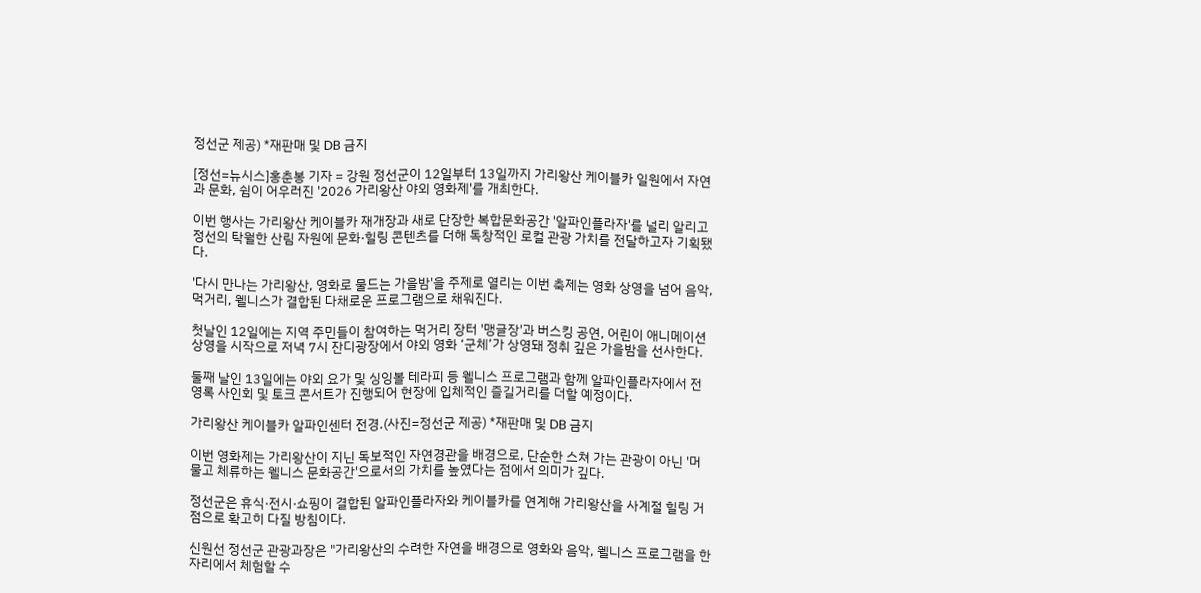정선군 제공) *재판매 및 DB 금지

[정선=뉴시스]홍춘봉 기자 = 강원 정선군이 12일부터 13일까지 가리왕산 케이블카 일원에서 자연과 문화, 쉼이 어우러진 '2026 가리왕산 야외 영화제'를 개최한다.

이번 행사는 가리왕산 케이블카 재개장과 새로 단장한 복합문화공간 '알파인플라자'를 널리 알리고 정선의 탁월한 산림 자원에 문화·힐링 콘텐츠를 더해 독창적인 로컬 관광 가치를 전달하고자 기획됐다.

'다시 만나는 가리왕산, 영화로 물드는 가을밤'을 주제로 열리는 이번 축제는 영화 상영을 넘어 음악, 먹거리, 웰니스가 결합된 다채로운 프로그램으로 채워진다.

첫날인 12일에는 지역 주민들이 참여하는 먹거리 장터 '맹글장'과 버스킹 공연, 어린이 애니메이션 상영을 시작으로 저녁 7시 잔디광장에서 야외 영화 ‘군체’가 상영돼 정취 깊은 가을밤을 선사한다.

둘째 날인 13일에는 야외 요가 및 싱잉볼 테라피 등 웰니스 프로그램과 함께 알파인플라자에서 전영록 사인회 및 토크 콘서트가 진행되어 현장에 입체적인 즐길거리를 더할 예정이다.

가리왕산 케이블카 알파인센터 전경.(사진=정선군 제공) *재판매 및 DB 금지

이번 영화제는 가리왕산이 지닌 독보적인 자연경관을 배경으로, 단순한 스쳐 가는 관광이 아닌 '머물고 체류하는 웰니스 문화공간'으로서의 가치를 높였다는 점에서 의미가 깊다.

정선군은 휴식·전시·쇼핑이 결합된 알파인플라자와 케이블카를 연계해 가리왕산을 사계절 힐링 거점으로 확고히 다질 방침이다.

신원선 정선군 관광과장은 "가리왕산의 수려한 자연을 배경으로 영화와 음악, 웰니스 프로그램을 한자리에서 체험할 수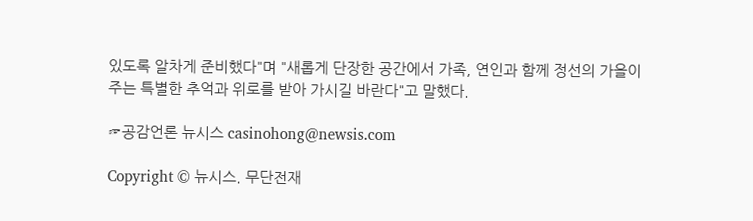있도록 알차게 준비했다"며 "새롭게 단장한 공간에서 가족, 연인과 함께 정선의 가을이 주는 특별한 추억과 위로를 받아 가시길 바란다"고 말했다.

☞공감언론 뉴시스 casinohong@newsis.com

Copyright © 뉴시스. 무단전재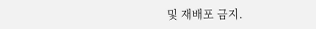및 재배포 금지.